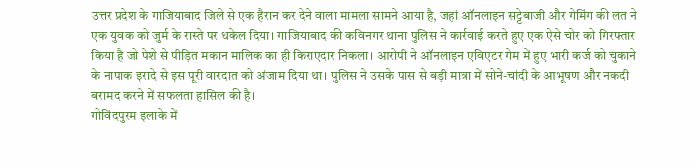उत्तर प्रदेश के गाजियाबाद जिले से एक हैरान कर देने वाला मामला सामने आया है, जहां ऑनलाइन सट्टेबाजी और गेमिंग की लत ने एक युवक को जुर्म के रास्ते पर धकेल दिया। गाजियाबाद की कविनगर थाना पुलिस ने कार्रवाई करते हुए एक ऐसे चोर को गिरफ्तार किया है जो पेशे से पीड़ित मकान मालिक का ही किराएदार निकला। आरोपी ने ऑनलाइन एविएटर गेम में हुए भारी कर्ज को चुकाने के नापाक इरादे से इस पूरी वारदात को अंजाम दिया था। पुलिस ने उसके पास से बड़ी मात्रा में सोने-चांदी के आभूषण और नकदी बरामद करने में सफलता हासिल की है।
गोविंदपुरम इलाके में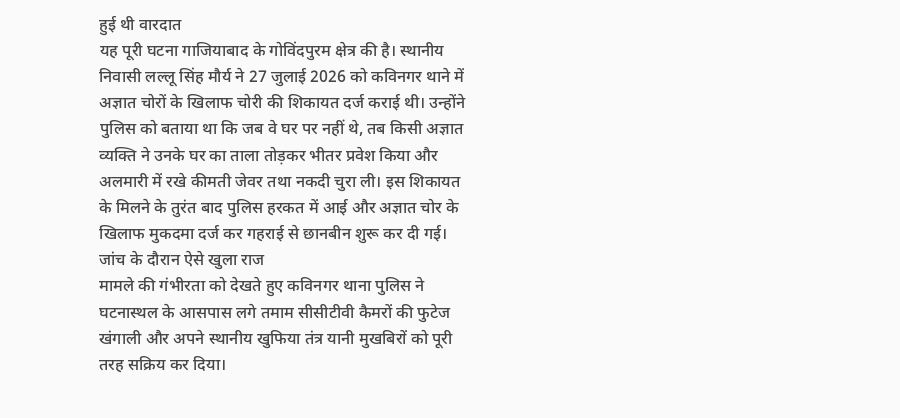हुई थी वारदात
यह पूरी घटना गाजियाबाद के गोविंदपुरम क्षेत्र की है। स्थानीय निवासी लल्लू सिंह मौर्य ने 27 जुलाई 2026 को कविनगर थाने में अज्ञात चोरों के खिलाफ चोरी की शिकायत दर्ज कराई थी। उन्होंने पुलिस को बताया था कि जब वे घर पर नहीं थे, तब किसी अज्ञात व्यक्ति ने उनके घर का ताला तोड़कर भीतर प्रवेश किया और अलमारी में रखे कीमती जेवर तथा नकदी चुरा ली। इस शिकायत के मिलने के तुरंत बाद पुलिस हरकत में आई और अज्ञात चोर के खिलाफ मुकदमा दर्ज कर गहराई से छानबीन शुरू कर दी गई।
जांच के दौरान ऐसे खुला राज
मामले की गंभीरता को देखते हुए कविनगर थाना पुलिस ने घटनास्थल के आसपास लगे तमाम सीसीटीवी कैमरों की फुटेज खंगाली और अपने स्थानीय खुफिया तंत्र यानी मुखबिरों को पूरी तरह सक्रिय कर दिया।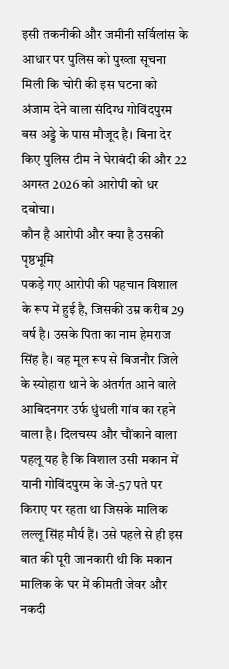इसी तकनीकी और जमीनी सर्विलांस के आधार पर पुलिस को पुख्ता सूचना मिली कि चोरी की इस घटना को अंजाम देने वाला संदिग्ध गोविंदपुरम बस अड्डे के पास मौजूद है। बिना देर किए पुलिस टीम ने घेराबंदी की और 22 अगस्त 2026 को आरोपी को धर दबोचा।
कौन है आरोपी और क्या है उसकी पृष्ठभूमि
पकड़े गए आरोपी की पहचान विशाल के रूप में हुई है, जिसकी उम्र करीब 29 वर्ष है। उसके पिता का नाम हेमराज सिंह है। वह मूल रूप से बिजनौर जिले के स्योहारा थाने के अंतर्गत आने वाले आबिदनगर उर्फ धुंधली गांव का रहने वाला है। दिलचस्प और चौंकाने वाला पहलू यह है कि विशाल उसी मकान में यानी गोविंदपुरम के जे-57 पते पर किराए पर रहता था जिसके मालिक लल्लू सिंह मौर्य हैं। उसे पहले से ही इस बात की पूरी जानकारी थी कि मकान मालिक के घर में कीमती जेवर और नकदी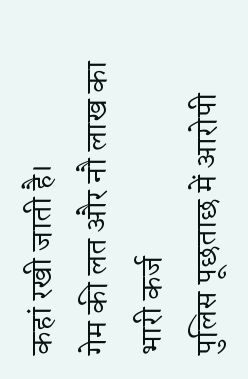कहां रखी जाती है।
गेम की लत और नौ लाख का भारी कर्ज
पुलिस पूछताछ में आरोपी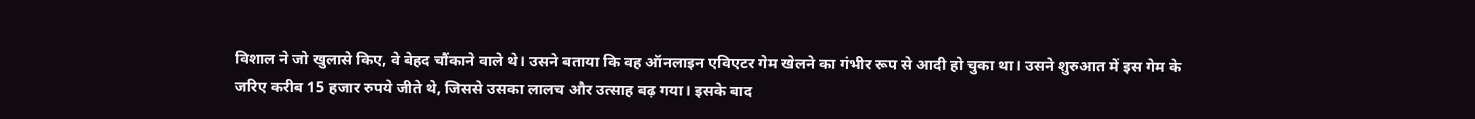विशाल ने जो खुलासे किए, वे बेहद चौंकाने वाले थे। उसने बताया कि वह ऑनलाइन एविएटर गेम खेलने का गंभीर रूप से आदी हो चुका था। उसने शुरुआत में इस गेम के जरिए करीब 15 हजार रुपये जीते थे, जिससे उसका लालच और उत्साह बढ़ गया। इसके बाद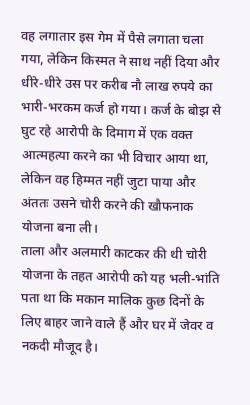वह लगातार इस गेम में पैसे लगाता चला गया, लेकिन किस्मत ने साथ नहीं दिया और धीरे-धीरे उस पर करीब नौ लाख रुपये का भारी-भरकम कर्ज हो गया। कर्ज के बोझ से घुट रहे आरोपी के दिमाग में एक वक्त आत्महत्या करने का भी विचार आया था, लेकिन वह हिम्मत नहीं जुटा पाया और अंततः उसने चोरी करने की खौफनाक योजना बना ली।
ताला और अलमारी काटकर की थी चोरी
योजना के तहत आरोपी को यह भली-भांति पता था कि मकान मालिक कुछ दिनों के लिए बाहर जाने वाले हैं और घर में जेवर व नकदी मौजूद है।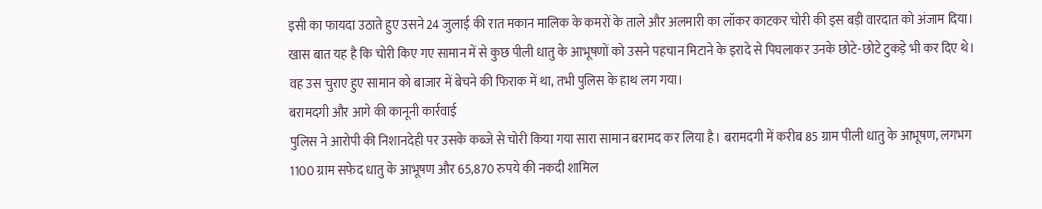इसी का फायदा उठाते हुए उसने 24 जुलाई की रात मकान मालिक के कमरों के ताले और अलमारी का लॉकर काटकर चोरी की इस बड़ी वारदात को अंजाम दिया। खास बात यह है कि चोरी किए गए सामान में से कुछ पीली धातु के आभूषणों को उसने पहचान मिटाने के इरादे से पिघलाकर उनके छोटे-छोटे टुकड़े भी कर दिए थे। वह उस चुराए हुए सामान को बाजार में बेचने की फिराक में था, तभी पुलिस के हाथ लग गया।
बरामदगी और आगे की कानूनी कार्रवाई
पुलिस ने आरोपी की निशानदेही पर उसके कब्जे से चोरी किया गया सारा सामान बरामद कर लिया है। बरामदगी में करीब 85 ग्राम पीली धातु के आभूषण, लगभग 1100 ग्राम सफेद धातु के आभूषण और 65,870 रुपये की नकदी शामिल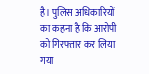है। पुलिस अधिकारियों का कहना है कि आरोपी को गिरफ्तार कर लिया गया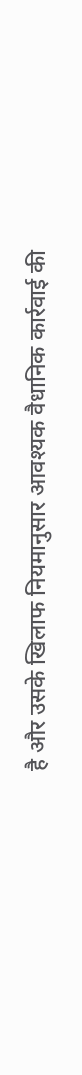है और उसके खिलाफ नियमानुसार आवश्यक वैधानिक कार्रवाई की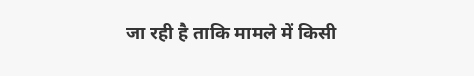जा रही है ताकि मामले में किसी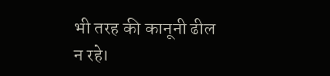भी तरह की कानूनी ढील न रहे।